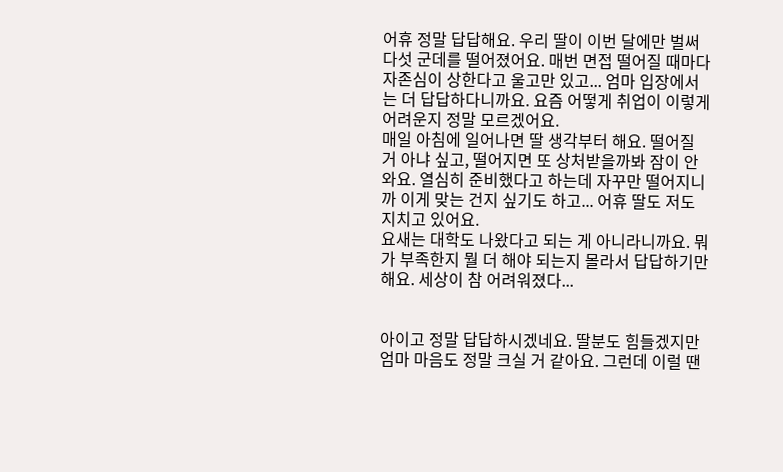어휴 정말 답답해요. 우리 딸이 이번 달에만 벌써 다섯 군데를 떨어졌어요. 매번 면접 떨어질 때마다 자존심이 상한다고 울고만 있고... 엄마 입장에서는 더 답답하다니까요. 요즘 어떻게 취업이 이렇게 어려운지 정말 모르겠어요.
매일 아침에 일어나면 딸 생각부터 해요. 떨어질 거 아냐 싶고, 떨어지면 또 상처받을까봐 잠이 안 와요. 열심히 준비했다고 하는데 자꾸만 떨어지니까 이게 맞는 건지 싶기도 하고... 어휴 딸도 저도 지치고 있어요.
요새는 대학도 나왔다고 되는 게 아니라니까요. 뭐가 부족한지 뭘 더 해야 되는지 몰라서 답답하기만 해요. 세상이 참 어려워졌다...


아이고 정말 답답하시겠네요. 딸분도 힘들겠지만 엄마 마음도 정말 크실 거 같아요. 그런데 이럴 땐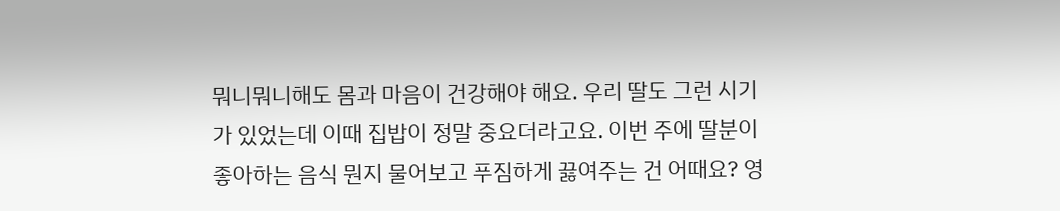뭐니뭐니해도 몸과 마음이 건강해야 해요. 우리 딸도 그런 시기가 있었는데 이때 집밥이 정말 중요더라고요. 이번 주에 딸분이 좋아하는 음식 뭔지 물어보고 푸짐하게 끓여주는 건 어때요? 영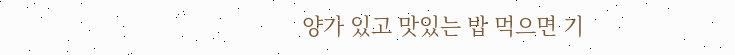양가 있고 맛있는 밥 먹으면 기